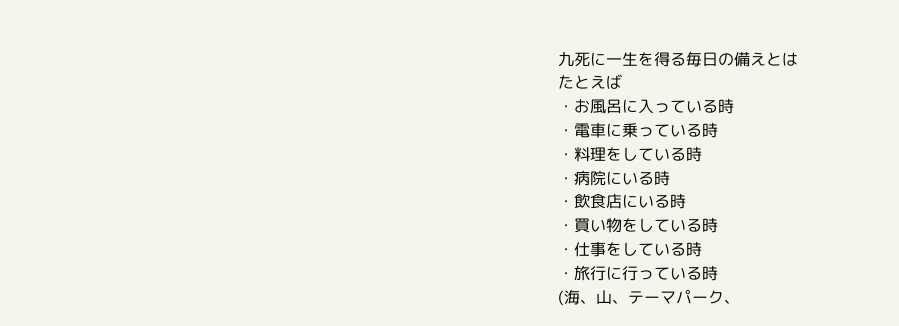九死に一生を得る毎日の備えとは
たとえば
・お風呂に入っている時
・電車に乗っている時
・料理をしている時
・病院にいる時
・飲食店にいる時
・買い物をしている時
・仕事をしている時
・旅行に行っている時
(海、山、テーマパーク、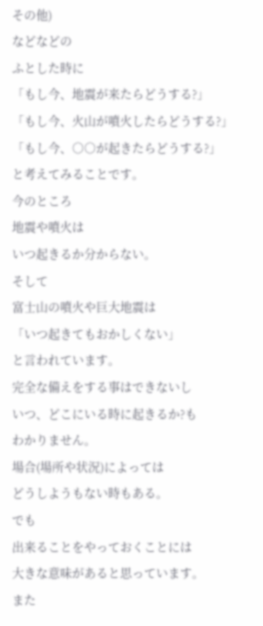その他)
などなどの
ふとした時に
「もし今、地震が来たらどうする?」
「もし今、火山が噴火したらどうする?」
「もし今、○○が起きたらどうする?」
と考えてみることです。
今のところ
地震や噴火は
いつ起きるか分からない。
そして
富士山の噴火や巨大地震は
「いつ起きてもおかしくない」
と言われています。
完全な備えをする事はできないし
いつ、どこにいる時に起きるか?も
わかりません。
場合(場所や状況)によっては
どうしようもない時もある。
でも
出来ることをやっておくことには
大きな意味があると思っています。
また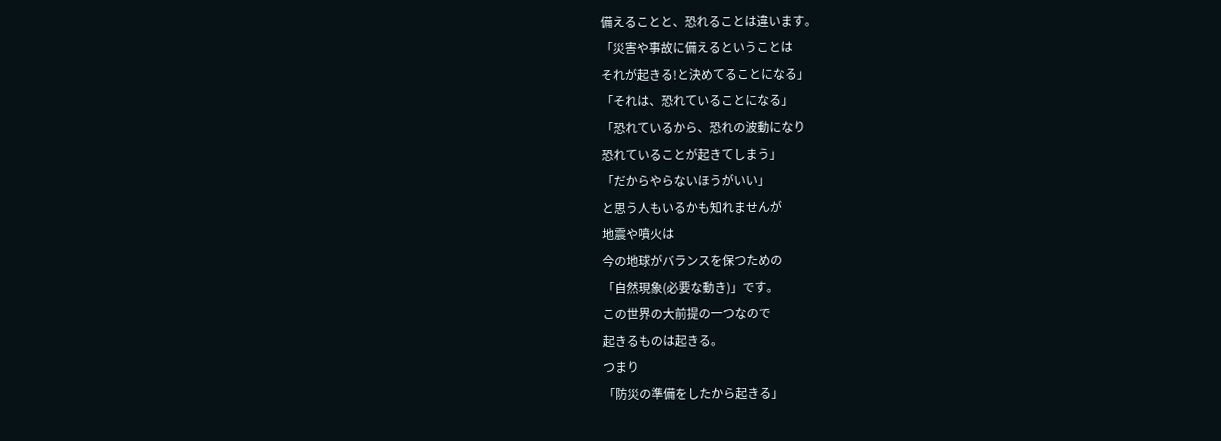備えることと、恐れることは違います。
「災害や事故に備えるということは
それが起きる!と決めてることになる」
「それは、恐れていることになる」
「恐れているから、恐れの波動になり
恐れていることが起きてしまう」
「だからやらないほうがいい」
と思う人もいるかも知れませんが
地震や噴火は
今の地球がバランスを保つための
「自然現象(必要な動き)」です。
この世界の大前提の一つなので
起きるものは起きる。
つまり
「防災の準備をしたから起きる」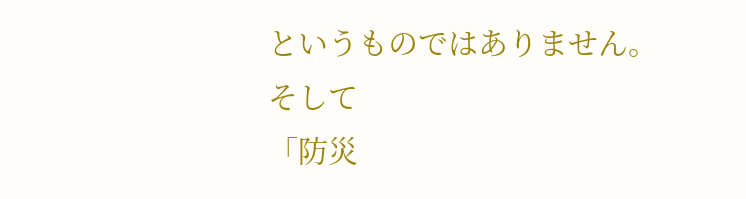というものではありません。
そして
「防災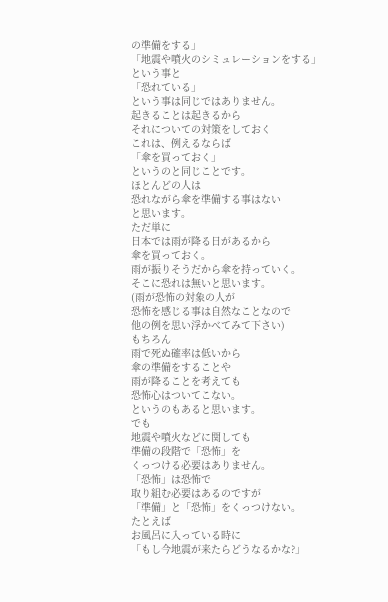の準備をする」
「地震や噴火のシミュレーションをする」
という事と
「恐れている」
という事は同じではありません。
起きることは起きるから
それについての対策をしておく
これは、例えるならば
「傘を買っておく」
というのと同じことです。
ほとんどの人は
恐れながら傘を準備する事はない
と思います。
ただ単に
日本では雨が降る日があるから
傘を買っておく。
雨が振りそうだから傘を持っていく。
そこに恐れは無いと思います。
(雨が恐怖の対象の人が
恐怖を感じる事は自然なことなので
他の例を思い浮かべてみて下さい)
もちろん
雨で死ぬ確率は低いから
傘の準備をすることや
雨が降ることを考えても
恐怖心はついてこない。
というのもあると思います。
でも
地震や噴火などに関しても
準備の段階で「恐怖」を
くっつける必要はありません。
「恐怖」は恐怖で
取り組む必要はあるのですが
「準備」と「恐怖」をくっつけない。
たとえば
お風呂に入っている時に
「もし今地震が来たらどうなるかな?」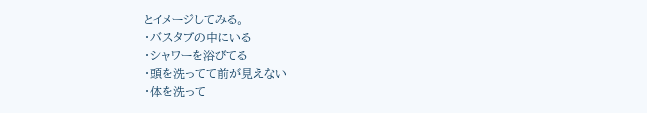とイメージしてみる。
・バスタブの中にいる
・シャワーを浴びてる
・頭を洗ってて前が見えない
・体を洗って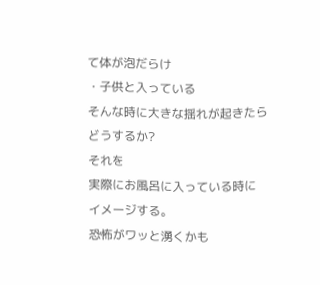て体が泡だらけ
・子供と入っている
そんな時に大きな揺れが起きたら
どうするか?
それを
実際にお風呂に入っている時に
イメージする。
恐怖がワッと湧くかも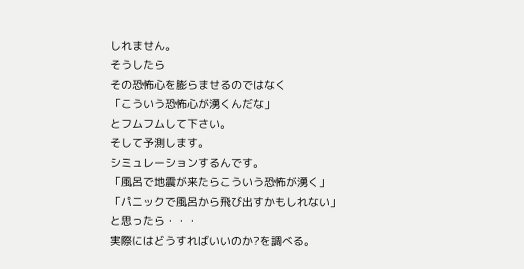しれません。
そうしたら
その恐怖心を膨らませるのではなく
「こういう恐怖心が湧くんだな」
とフムフムして下さい。
そして予測します。
シミュレーションするんです。
「風呂で地震が来たらこういう恐怖が湧く」
「パニックで風呂から飛び出すかもしれない」
と思ったら・・・
実際にはどうすればいいのか?を調べる。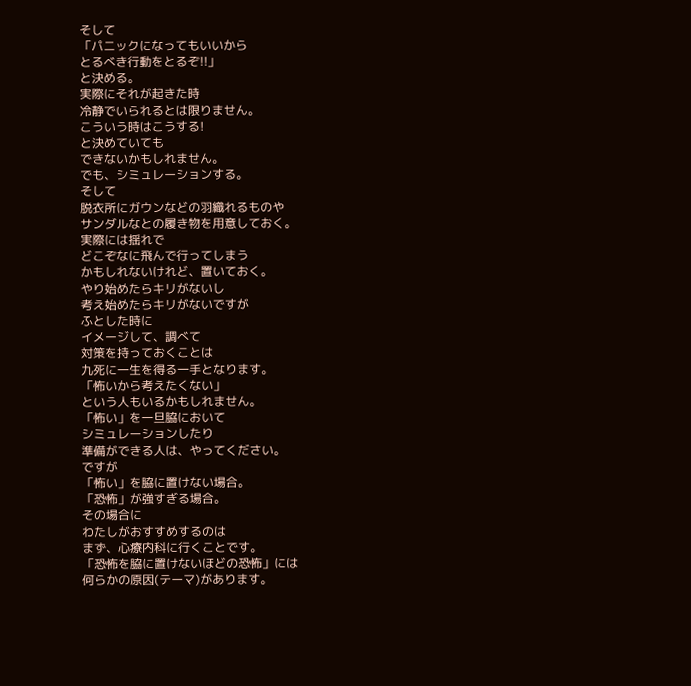そして
「パニックになってもいいから
とるべき行動をとるぞ!!」
と決める。
実際にそれが起きた時
冷静でいられるとは限りません。
こういう時はこうする!
と決めていても
できないかもしれません。
でも、シミュレーションする。
そして
脱衣所にガウンなどの羽織れるものや
サンダルなとの履き物を用意しておく。
実際には揺れで
どこぞなに飛んで行ってしまう
かもしれないけれど、置いておく。
やり始めたらキリがないし
考え始めたらキリがないですが
ふとした時に
イメージして、調べて
対策を持っておくことは
九死に一生を得る一手となります。
「怖いから考えたくない」
という人もいるかもしれません。
「怖い」を一旦脇において
シミュレーションしたり
準備ができる人は、やってください。
ですが
「怖い」を脇に置けない場合。
「恐怖」が強すぎる場合。
その場合に
わたしがおすすめするのは
まず、心療内科に行くことです。
「恐怖を脇に置けないほどの恐怖」には
何らかの原因(テーマ)があります。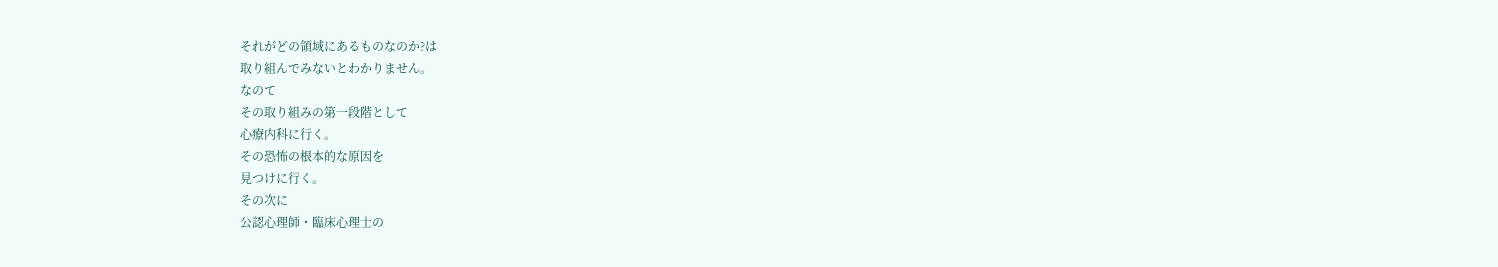それがどの領域にあるものなのか?は
取り組んでみないとわかりません。
なのて
その取り組みの第一段階として
心療内科に行く。
その恐怖の根本的な原因を
見つけに行く。
その次に
公認心理師・臨床心理士の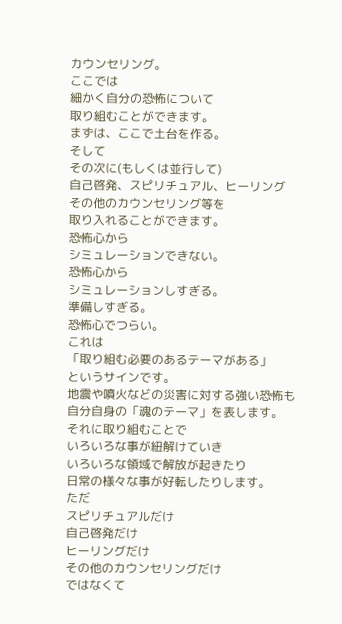カウンセリング。
ここでは
細かく自分の恐怖について
取り組むことができます。
まずは、ここで土台を作る。
そして
その次に(もしくは並行して)
自己啓発、スピリチュアル、ヒーリング
その他のカウンセリング等を
取り入れることができます。
恐怖心から
シミュレーションできない。
恐怖心から
シミュレーションしすぎる。
準備しすぎる。
恐怖心でつらい。
これは
「取り組む必要のあるテーマがある」
というサインです。
地震や噴火などの災害に対する強い恐怖も
自分自身の「魂のテーマ」を表します。
それに取り組むことで
いろいろな事が紐解けていき
いろいろな領域で解放が起きたり
日常の様々な事が好転したりします。
ただ
スピリチュアルだけ
自己啓発だけ
ヒーリングだけ
その他のカウンセリングだけ
ではなくて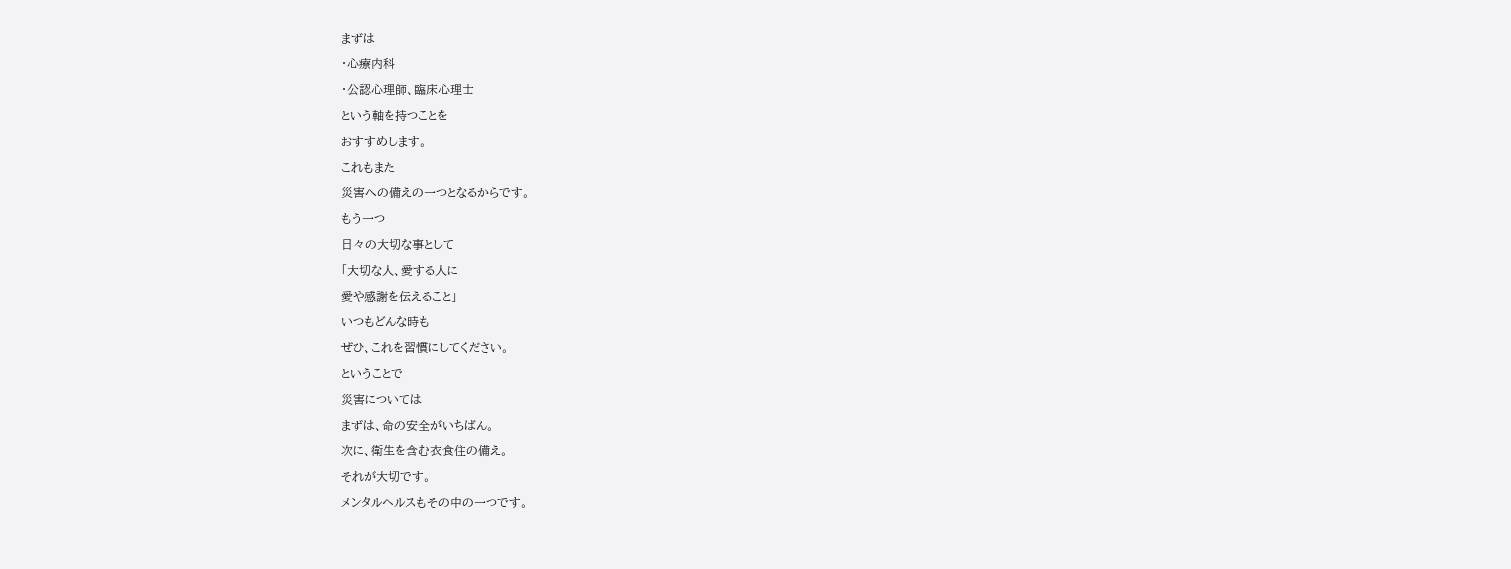まずは
・心療内科
・公認心理師、臨床心理士
という軸を持つことを
おすすめします。
これもまた
災害への備えの一つとなるからです。
もう一つ
日々の大切な事として
「大切な人、愛する人に
愛や感謝を伝えること」
いつもどんな時も
ぜひ、これを習慣にしてください。
ということで
災害については
まずは、命の安全がいちばん。
次に、衛生を含む衣食住の備え。
それが大切です。
メンタルヘルスもその中の一つです。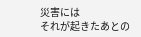災害には
それが起きたあとの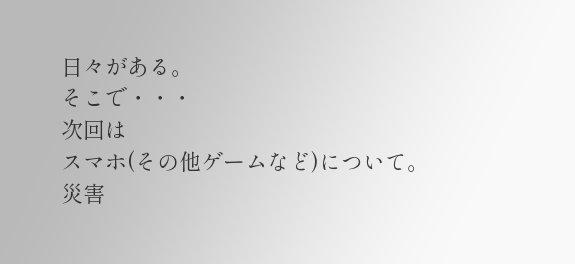日々がある。
そこで・・・
次回は
スマホ(その他ゲームなど)について。
災害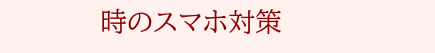時のスマホ対策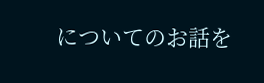についてのお話を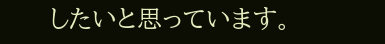したいと思っています。